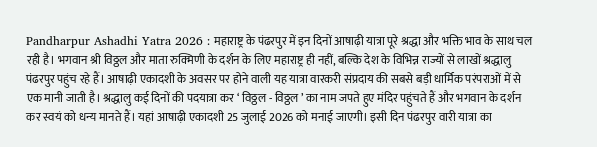Pandharpur Ashadhi Yatra 2026 : महाराष्ट्र के पंढरपुर में इन दिनों आषाढ़ी यात्रा पूरे श्रद्धा और भक्ति भाव के साथ चल रही है। भगवान श्री विठ्ठल और माता रुक्मिणी के दर्शन के लिए महाराष्ट्र ही नहीं, बल्कि देश के विभिन्न राज्यों से लाखों श्रद्धालु पंढरपुर पहुंच रहे हैं। आषाढ़ी एकादशी के अवसर पर होने वाली यह यात्रा वारकरी संप्रदाय की सबसे बड़ी धार्मिक परंपराओं में से एक मानी जाती है। श्रद्धालु कई दिनों की पदयात्रा कर ‘ विठ्ठल - विठ्ठल ’ का नाम जपते हुए मंदिर पहुंचते हैं और भगवान के दर्शन कर स्वयं को धन्य मानते हैं। यहां आषाढ़ी एकादशी 25 जुलाई 2026 को मनाई जाएगी। इसी दिन पंढरपुर वारी यात्रा का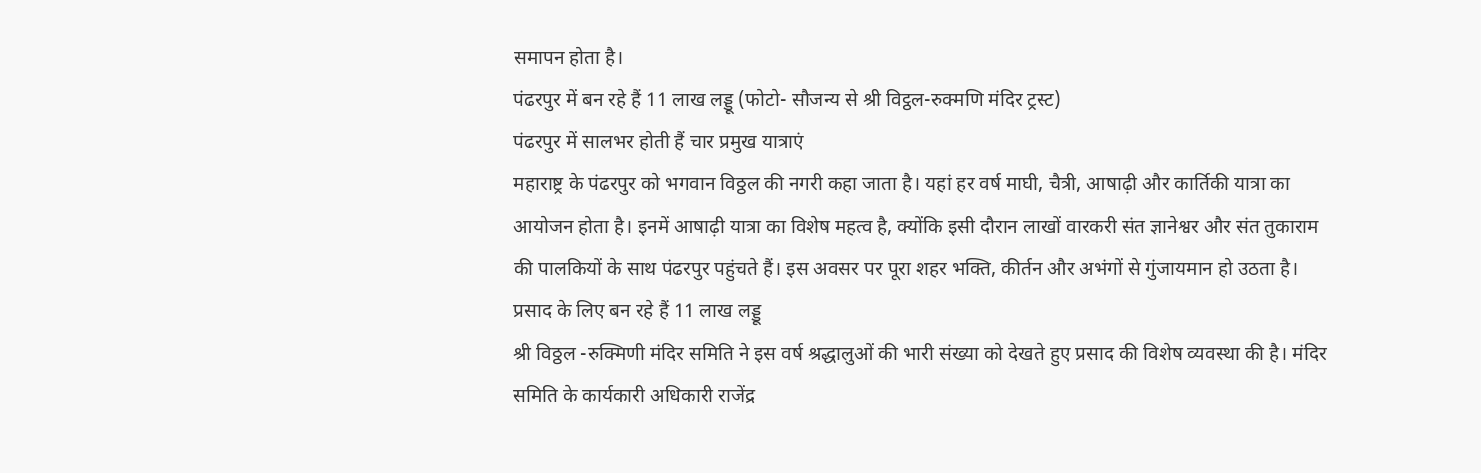समापन होता है।
पंढरपुर में बन रहे हैं 11 लाख लड्डू (फोटो- सौजन्य से श्री विट्ठल-रुक्मणि मंदिर ट्रस्ट)
पंढरपुर में सालभर होती हैं चार प्रमुख यात्राएं
महाराष्ट्र के पंढरपुर को भगवान विठ्ठल की नगरी कहा जाता है। यहां हर वर्ष माघी, चैत्री, आषाढ़ी और कार्तिकी यात्रा का आयोजन होता है। इनमें आषाढ़ी यात्रा का विशेष महत्व है, क्योंकि इसी दौरान लाखों वारकरी संत ज्ञानेश्वर और संत तुकाराम की पालकियों के साथ पंढरपुर पहुंचते हैं। इस अवसर पर पूरा शहर भक्ति, कीर्तन और अभंगों से गुंजायमान हो उठता है।
प्रसाद के लिए बन रहे हैं 11 लाख लड्डू
श्री विठ्ठल -रुक्मिणी मंदिर समिति ने इस वर्ष श्रद्धालुओं की भारी संख्या को देखते हुए प्रसाद की विशेष व्यवस्था की है। मंदिर समिति के कार्यकारी अधिकारी राजेंद्र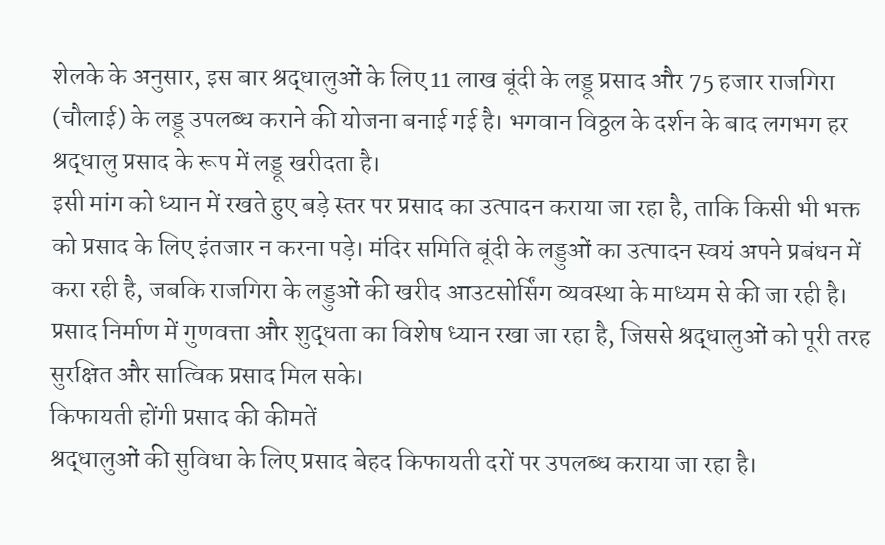शेलके के अनुसार, इस बार श्रद्धालुओं के लिए 11 लाख बूंदी के लड्डू प्रसाद और 75 हजार राजगिरा (चौलाई) के लड्डू उपलब्ध कराने की योजना बनाई गई है। भगवान विठ्ठल के दर्शन के बाद लगभग हर श्रद्धालु प्रसाद के रूप में लड्डू खरीदता है।
इसी मांग को ध्यान में रखते हुए बड़े स्तर पर प्रसाद का उत्पादन कराया जा रहा है, ताकि किसी भी भक्त को प्रसाद के लिए इंतजार न करना पड़े। मंदिर समिति बूंदी के लड्डुओं का उत्पादन स्वयं अपने प्रबंधन में करा रही है, जबकि राजगिरा के लड्डुओं की खरीद आउटसोर्सिंग व्यवस्था के माध्यम से की जा रही है। प्रसाद निर्माण में गुणवत्ता और शुद्धता का विशेष ध्यान रखा जा रहा है, जिससे श्रद्धालुओं को पूरी तरह सुरक्षित और सात्विक प्रसाद मिल सके।
किफायती होंगी प्रसाद की कीमतें
श्रद्धालुओं की सुविधा के लिए प्रसाद बेहद किफायती दरों पर उपलब्ध कराया जा रहा है।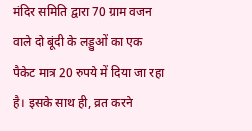मंदिर समिति द्वारा 70 ग्राम वजन वाले दो बूंदी के लड्डुओं का एक पैकेट मात्र 20 रुपये में दिया जा रहा है। इसके साथ ही, व्रत करने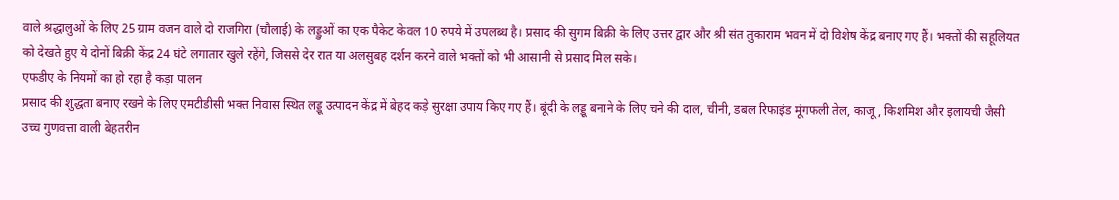वाले श्रद्धालुओं के लिए 25 ग्राम वजन वाले दो राजगिरा (चौलाई) के लड्डुओं का एक पैकेट केवल 10 रुपये में उपलब्ध है। प्रसाद की सुगम बिक्री के लिए उत्तर द्वार और श्री संत तुकाराम भवन में दो विशेष केंद्र बनाए गए हैं। भक्तों की सहूलियत को देखते हुए ये दोनों बिक्री केंद्र 24 घंटे लगातार खुले रहेंगे, जिससे देर रात या अलसुबह दर्शन करने वाले भक्तों को भी आसानी से प्रसाद मिल सके।
एफडीए के नियमों का हो रहा है कड़ा पालन
प्रसाद की शुद्धता बनाए रखने के लिए एमटीडीसी भक्त निवास स्थित लड्डू उत्पादन केंद्र में बेहद कड़े सुरक्षा उपाय किए गए हैं। बूंदी के लड्डू बनाने के लिए चने की दाल, चीनी, डबल रिफाइंड मूंगफली तेल, काजू, किशमिश और इलायची जैसी उच्च गुणवत्ता वाली बेहतरीन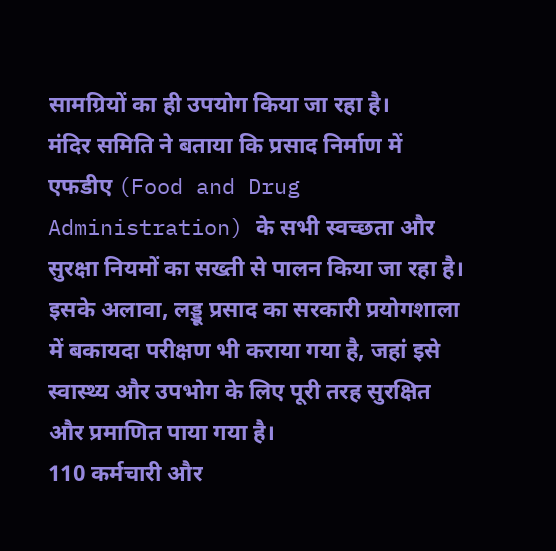सामग्रियों का ही उपयोग किया जा रहा है।
मंदिर समिति ने बताया कि प्रसाद निर्माण में एफडीए (Food and Drug Administration) के सभी स्वच्छता और सुरक्षा नियमों का सख्ती से पालन किया जा रहा है। इसके अलावा, लड्डू प्रसाद का सरकारी प्रयोगशाला में बकायदा परीक्षण भी कराया गया है, जहां इसे स्वास्थ्य और उपभोग के लिए पूरी तरह सुरक्षित और प्रमाणित पाया गया है।
110 कर्मचारी और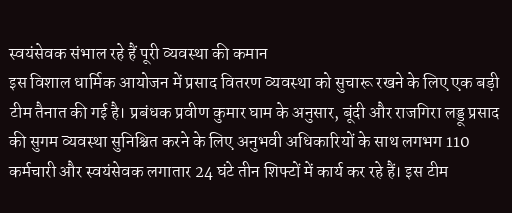स्वयंसेवक संभाल रहे हैं पूरी व्यवस्था की कमान
इस विशाल धार्मिक आयोजन में प्रसाद वितरण व्यवस्था को सुचारू रखने के लिए एक बड़ी टीम तैनात की गई है। प्रबंधक प्रवीण कुमार घाम के अनुसार, बूंदी और राजगिरा लड्डू प्रसाद की सुगम व्यवस्था सुनिश्चित करने के लिए अनुभवी अधिकारियों के साथ लगभग 110 कर्मचारी और स्वयंसेवक लगातार 24 घंटे तीन शिफ्टों में कार्य कर रहे हैं। इस टीम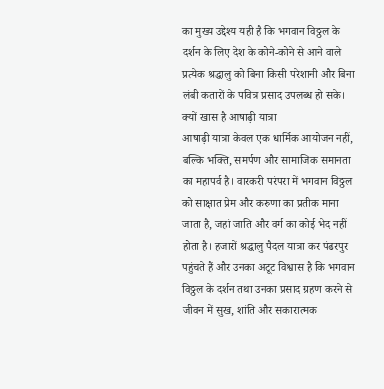का मुख्य उद्देश्य यही है कि भगवान विठ्ठल के दर्शन के लिए देश के कोने-कोने से आने वाले प्रत्येक श्रद्धालु को बिना किसी परेशानी और बिना लंबी कतारों के पवित्र प्रसाद उपलब्ध हो सके।
क्यों खास है आषाढ़ी यात्रा
आषाढ़ी यात्रा केवल एक धार्मिक आयोजन नहीं, बल्कि भक्ति, समर्पण और सामाजिक समानता का महापर्व है। वारकरी परंपरा में भगवान विठ्ठल को साक्षात प्रेम और करुणा का प्रतीक माना जाता है, जहां जाति और वर्ग का कोई भेद नहीं होता है। हजारों श्रद्धालु पैदल यात्रा कर पंढरपुर पहुंचते हैं और उनका अटूट विश्वास है कि भगवान विठ्ठल के दर्शन तथा उनका प्रसाद ग्रहण करने से जीवन में सुख, शांति और सकारात्मक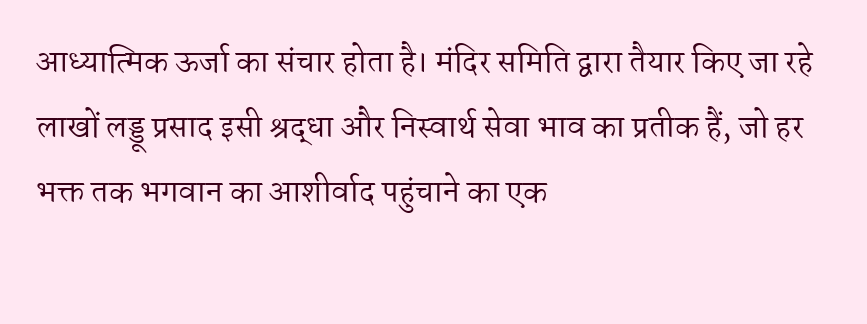आध्यात्मिक ऊर्जा का संचार होता है। मंदिर समिति द्वारा तैयार किए जा रहे लाखों लड्डू प्रसाद इसी श्रद्धा और निस्वार्थ सेवा भाव का प्रतीक हैं, जो हर भक्त तक भगवान का आशीर्वाद पहुंचाने का एक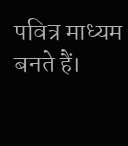पवित्र माध्यम बनते हैं।